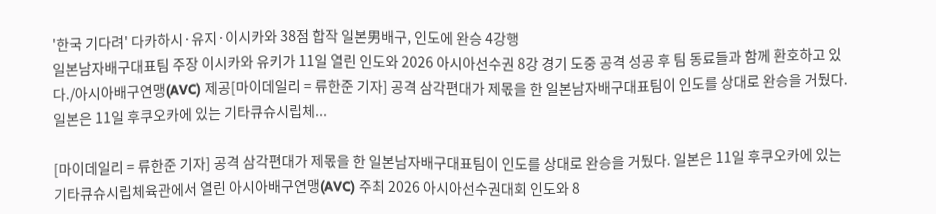'한국 기다려' 다카하시·유지·이시카와 38점 합작 일본男배구, 인도에 완승 4강행
일본남자배구대표팀 주장 이시카와 유키가 11일 열린 인도와 2026 아시아선수권 8강 경기 도중 공격 성공 후 팀 동료들과 함께 환호하고 있다./아시아배구연맹(AVC) 제공[마이데일리 = 류한준 기자] 공격 삼각편대가 제몫을 한 일본남자배구대표팀이 인도를 상대로 완승을 거뒀다. 일본은 11일 후쿠오카에 있는 기타큐슈시립체...

[마이데일리 = 류한준 기자] 공격 삼각편대가 제몫을 한 일본남자배구대표팀이 인도를 상대로 완승을 거뒀다. 일본은 11일 후쿠오카에 있는 기타큐슈시립체육관에서 열린 아시아배구연맹(AVC) 주최 2026 아시아선수권대회 인도와 8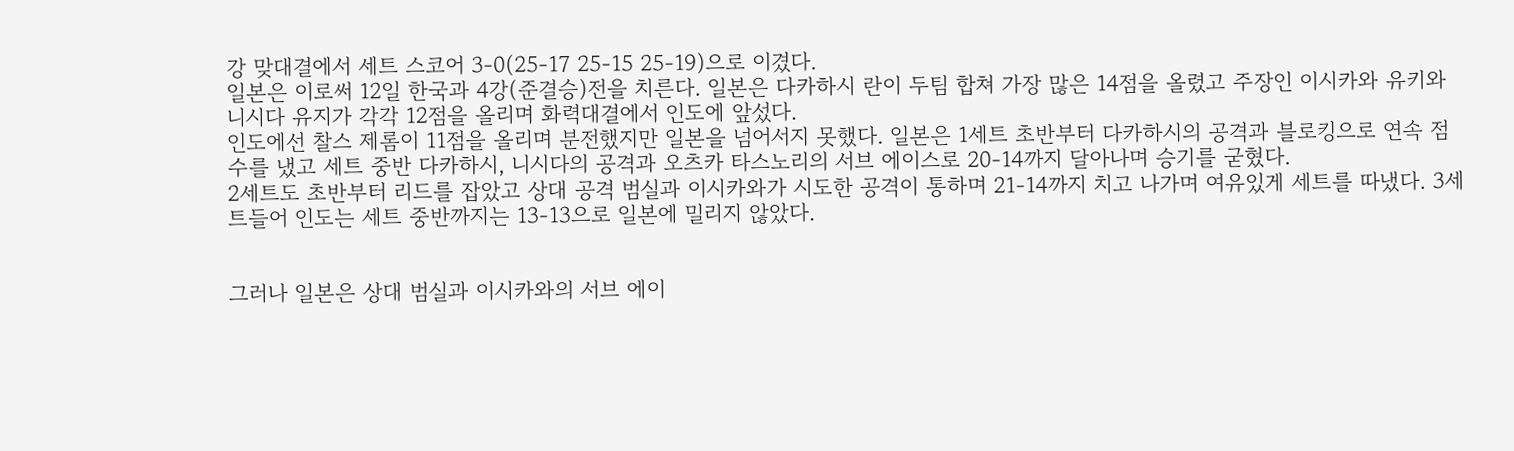강 맞대결에서 세트 스코어 3-0(25-17 25-15 25-19)으로 이겼다.
일본은 이로써 12일 한국과 4강(준결승)전을 치른다. 일본은 다카하시 란이 두팀 합쳐 가장 많은 14점을 올렸고 주장인 이시카와 유키와 니시다 유지가 각각 12점을 올리며 화력대결에서 인도에 앞섰다.
인도에선 찰스 제롬이 11점을 올리며 분전했지만 일본을 넘어서지 못했다. 일본은 1세트 초반부터 다카하시의 공격과 블로킹으로 연속 점수를 냈고 세트 중반 다카하시, 니시다의 공격과 오츠카 타스노리의 서브 에이스로 20-14까지 달아나며 승기를 굳혔다.
2세트도 초반부터 리드를 잡았고 상대 공격 범실과 이시카와가 시도한 공격이 통하며 21-14까지 치고 나가며 여유있게 세트를 따냈다. 3세트들어 인도는 세트 중반까지는 13-13으로 일본에 밀리지 않았다.


그러나 일본은 상대 범실과 이시카와의 서브 에이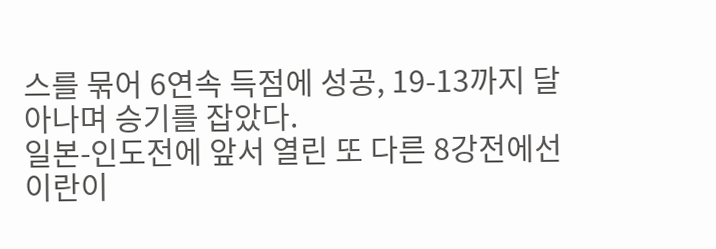스를 묶어 6연속 득점에 성공, 19-13까지 달아나며 승기를 잡았다.
일본-인도전에 앞서 열린 또 다른 8강전에선 이란이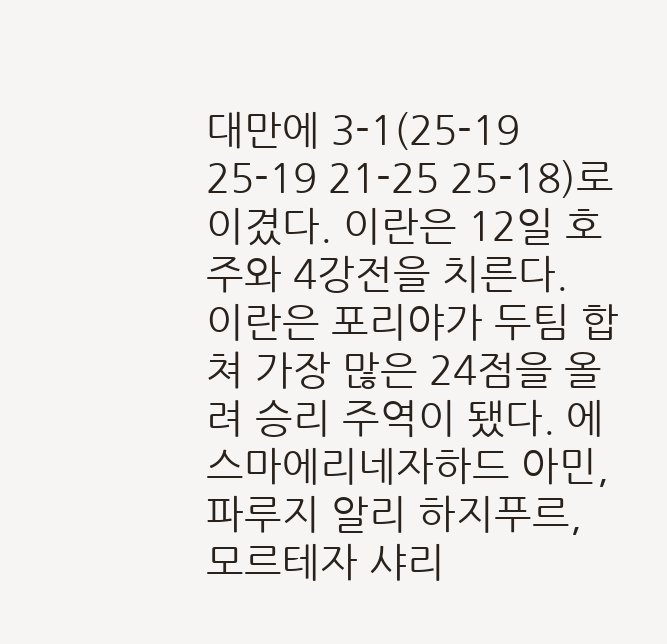대만에 3-1(25-19 25-19 21-25 25-18)로 이겼다. 이란은 12일 호주와 4강전을 치른다.
이란은 포리야가 두팀 합쳐 가장 많은 24점을 올려 승리 주역이 됐다. 에스마에리네자하드 아민, 파루지 알리 하지푸르, 모르테자 샤리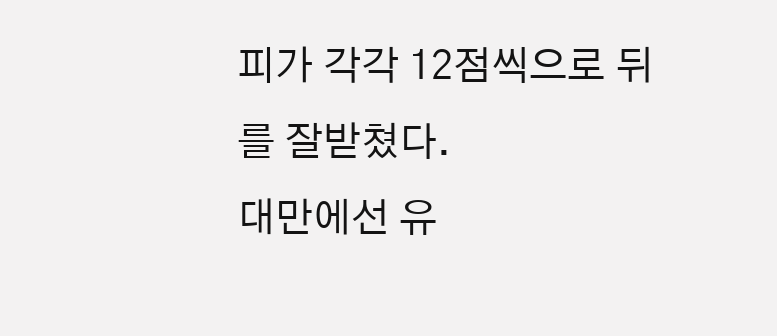피가 각각 12점씩으로 뒤를 잘받쳤다.
대만에선 유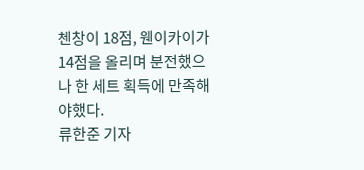첸창이 18점, 웬이카이가 14점을 올리며 분전했으나 한 세트 획득에 만족해야했다.
류한준 기자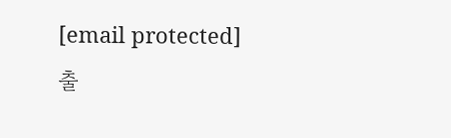[email protected]
출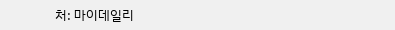처: 마이데일리